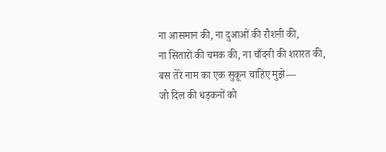ना आसमान की, ना दुआओं की रौशनी की,
ना सितारों की चमक की, ना चाँदनी की शरारत की,
बस तेरे नाम का एक सुकून चाहिए मुझे—
जो दिल की धड़कनों को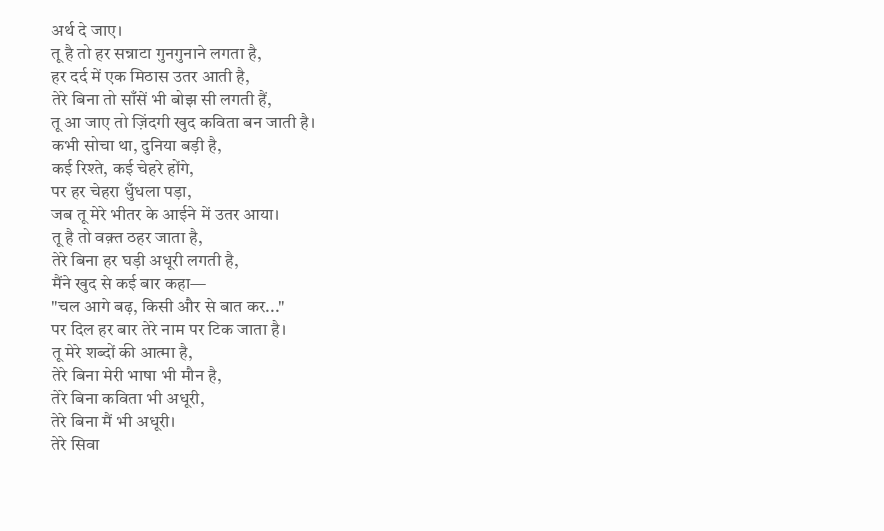अर्थ दे जाए।
तू है तो हर सन्नाटा गुनगुनाने लगता है,
हर दर्द में एक मिठास उतर आती है,
तेरे बिना तो साँसें भी बोझ सी लगती हैं,
तू आ जाए तो ज़िंदगी खुद कविता बन जाती है।
कभी सोचा था, दुनिया बड़ी है,
कई रिश्ते, कई चेहरे होंगे,
पर हर चेहरा धुँधला पड़ा,
जब तू मेरे भीतर के आईने में उतर आया।
तू है तो वक़्त ठहर जाता है,
तेरे बिना हर घड़ी अधूरी लगती है,
मैंने खुद से कई बार कहा—
"चल आगे बढ़, किसी और से बात कर..."
पर दिल हर बार तेरे नाम पर टिक जाता है।
तू मेरे शब्दों की आत्मा है,
तेरे बिना मेरी भाषा भी मौन है,
तेरे बिना कविता भी अधूरी,
तेरे बिना मैं भी अधूरी।
तेरे सिवा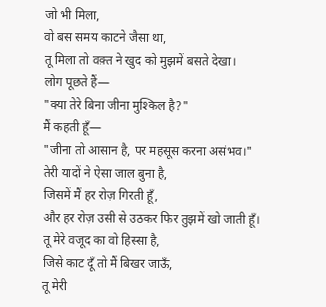जो भी मिला,
वो बस समय काटने जैसा था,
तू मिला तो वक़्त ने खुद को मुझमें बसते देखा।
लोग पूछते हैं—
"क्या तेरे बिना जीना मुश्किल है?"
मैं कहती हूँ—
"जीना तो आसान है, पर महसूस करना असंभव।"
तेरी यादों ने ऐसा जाल बुना है,
जिसमें मैं हर रोज़ गिरती हूँ,
और हर रोज़ उसी से उठकर फिर तुझमें खो जाती हूँ।
तू मेरे वजूद का वो हिस्सा है,
जिसे काट दूँ तो मैं बिखर जाऊँ,
तू मेरी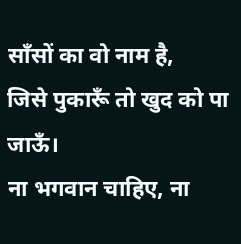साँसों का वो नाम है,
जिसे पुकारूँ तो खुद को पा जाऊँ।
ना भगवान चाहिए, ना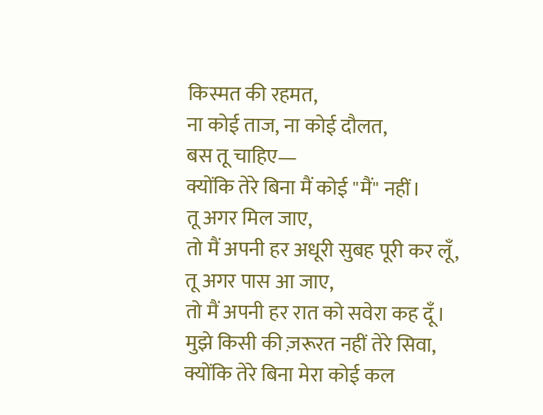किस्मत की रहमत,
ना कोई ताज, ना कोई दौलत,
बस तू चाहिए—
क्योंकि तेरे बिना मैं कोई "मैं" नहीं।
तू अगर मिल जाए,
तो मैं अपनी हर अधूरी सुबह पूरी कर लूँ,
तू अगर पास आ जाए,
तो मैं अपनी हर रात को सवेरा कह दूँ।
मुझे किसी की ज़रूरत नहीं तेरे सिवा,
क्योंकि तेरे बिना मेरा कोई कल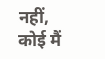नहीं,
कोई मैं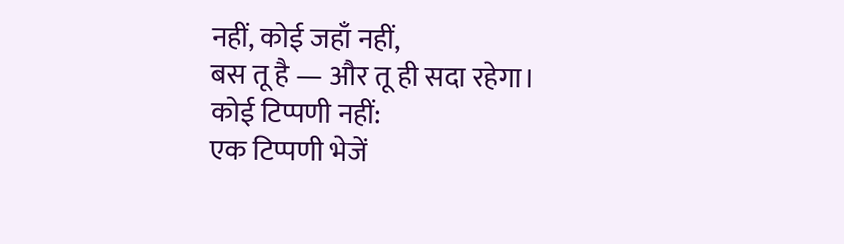नहीं, कोई जहाँ नहीं,
बस तू है — और तू ही सदा रहेगा।
कोई टिप्पणी नहीं:
एक टिप्पणी भेजें